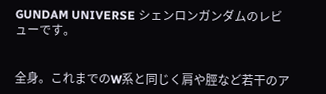GUNDAM UNIVERSE シェンロンガンダムのレビューです。


全身。これまでのW系と同じく肩や脛など若干のア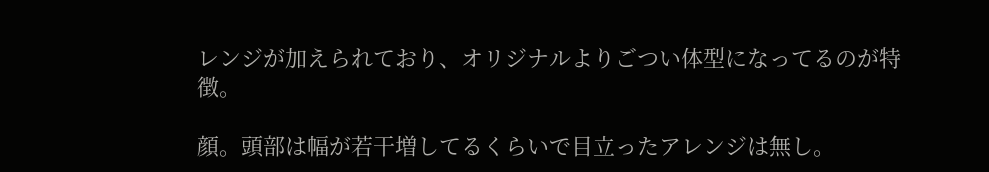レンジが加えられており、オリジナルよりごつい体型になってるのが特徴。

顔。頭部は幅が若干増してるくらいで目立ったアレンジは無し。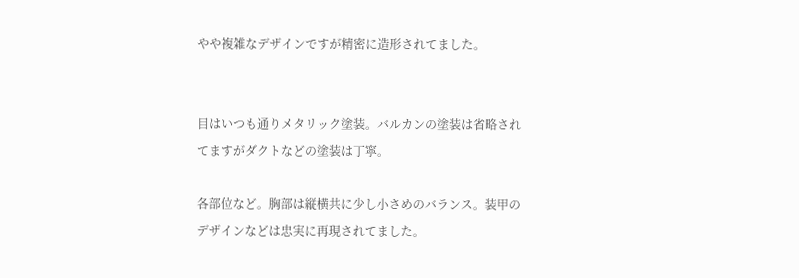やや複雑なデザインですが精密に造形されてました。


目はいつも通りメタリック塗装。バルカンの塗装は省略されてますがダクトなどの塗装は丁寧。

各部位など。胸部は縦横共に少し小さめのバランス。装甲のデザインなどは忠実に再現されてました。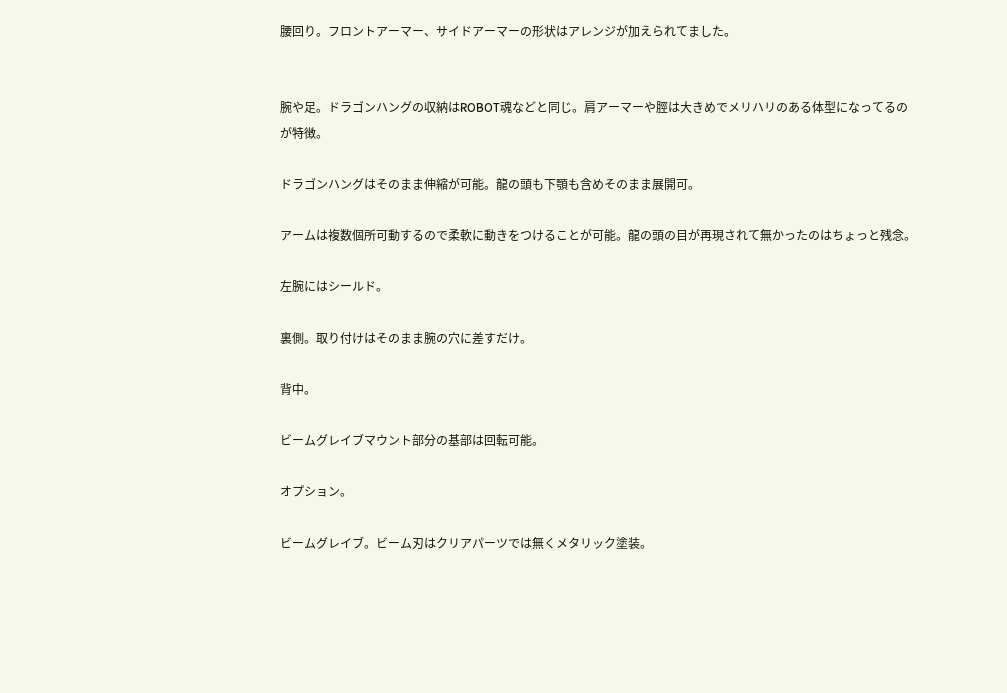腰回り。フロントアーマー、サイドアーマーの形状はアレンジが加えられてました。


腕や足。ドラゴンハングの収納はROBOT魂などと同じ。肩アーマーや脛は大きめでメリハリのある体型になってるのが特徴。

ドラゴンハングはそのまま伸縮が可能。龍の頭も下顎も含めそのまま展開可。

アームは複数個所可動するので柔軟に動きをつけることが可能。龍の頭の目が再現されて無かったのはちょっと残念。

左腕にはシールド。

裏側。取り付けはそのまま腕の穴に差すだけ。

背中。

ビームグレイブマウント部分の基部は回転可能。

オプション。

ビームグレイブ。ビーム刃はクリアパーツでは無くメタリック塗装。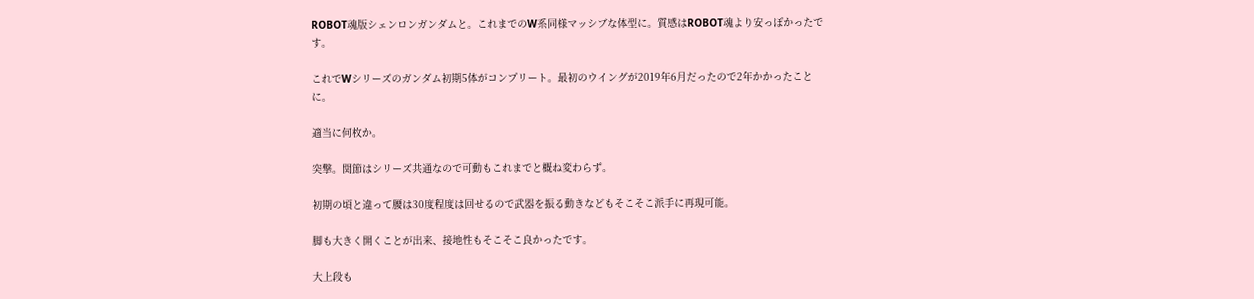ROBOT魂版シェンロンガンダムと。これまでのW系同様マッシブな体型に。質感はROBOT魂より安っぽかったです。

これでWシリーズのガンダム初期5体がコンプリート。最初のウイングが2019年6月だったので2年かかったことに。

適当に何枚か。

突撃。関節はシリーズ共通なので可動もこれまでと概ね変わらず。

初期の頃と違って腰は30度程度は回せるので武器を振る動きなどもそこそこ派手に再現可能。

脚も大きく開くことが出来、接地性もそこそこ良かったです。

大上段も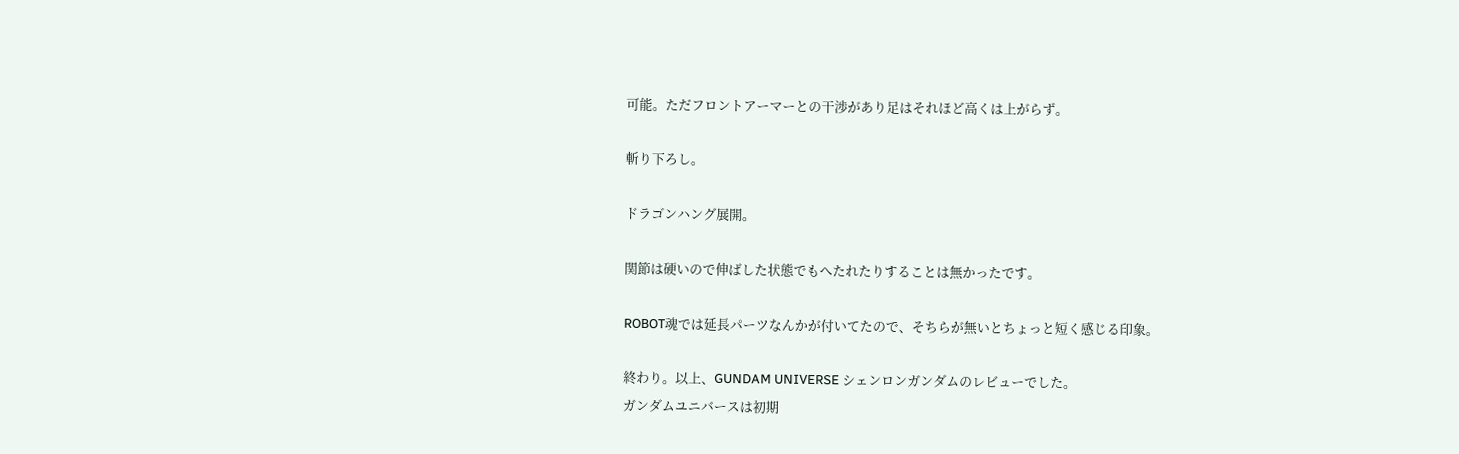可能。ただフロントアーマーとの干渉があり足はそれほど高くは上がらず。

斬り下ろし。

ドラゴンハング展開。

関節は硬いので伸ばした状態でもへたれたりすることは無かったです。

ROBOT魂では延長パーツなんかが付いてたので、そちらが無いとちょっと短く感じる印象。

終わり。以上、GUNDAM UNIVERSE シェンロンガンダムのレビューでした。
ガンダムユニバースは初期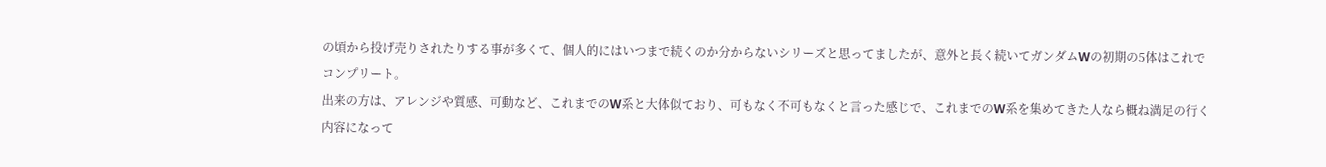の頃から投げ売りされたりする事が多くて、個人的にはいつまで続くのか分からないシリーズと思ってましたが、意外と長く続いてガンダムWの初期の5体はこれでコンプリート。
出来の方は、アレンジや質感、可動など、これまでのW系と大体似ており、可もなく不可もなくと言った感じで、これまでのW系を集めてきた人なら概ね満足の行く内容になって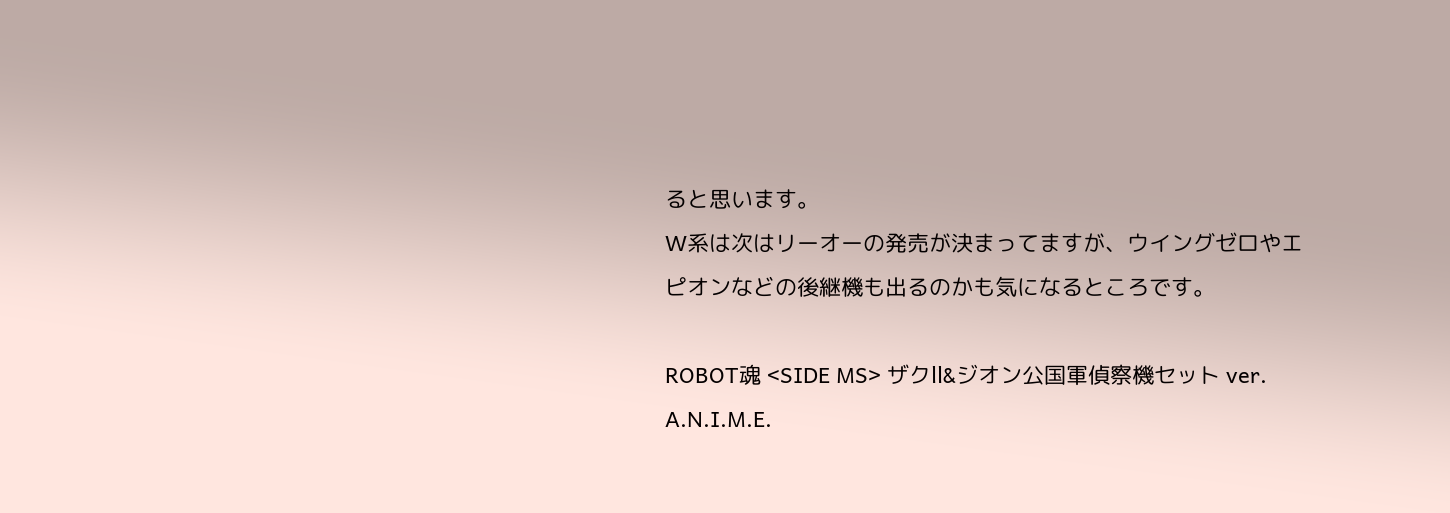ると思います。
W系は次はリーオーの発売が決まってますが、ウイングゼロやエピオンなどの後継機も出るのかも気になるところです。

ROBOT魂 <SIDE MS> ザクll&ジオン公国軍偵察機セット ver. A.N.I.M.E.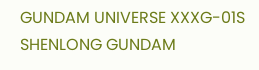GUNDAM UNIVERSE XXXG-01S SHENLONG GUNDAM